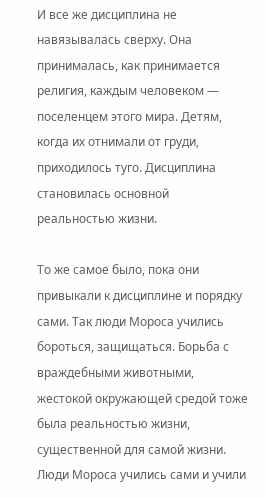И все же дисциплина не навязывалась сверху. Она принималась, как принимается религия, каждым человеком — поселенцем этого мира. Детям, когда их отнимали от груди, приходилось туго. Дисциплина становилась основной реальностью жизни.

То же самое было, пока они привыкали к дисциплине и порядку сами. Так люди Мороса учились бороться, защищаться. Борьба с враждебными животными, жестокой окружающей средой тоже была реальностью жизни, существенной для самой жизни. Люди Мороса учились сами и учили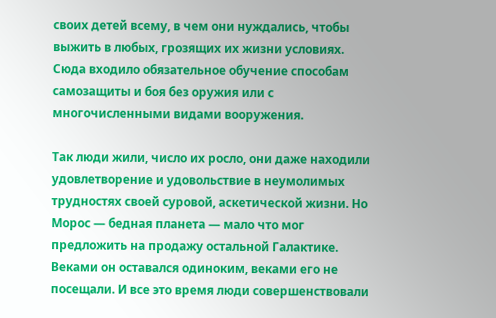своих детей всему, в чем они нуждались, чтобы выжить в любых, грозящих их жизни условиях. Сюда входило обязательное обучение способам самозащиты и боя без оружия или с многочисленными видами вооружения.

Так люди жили, число их росло, они даже находили удовлетворение и удовольствие в неумолимых трудностях своей суровой, аскетической жизни. Но Морос — бедная планета — мало что мог предложить на продажу остальной Галактике. Веками он оставался одиноким, веками его не посещали. И все это время люди совершенствовали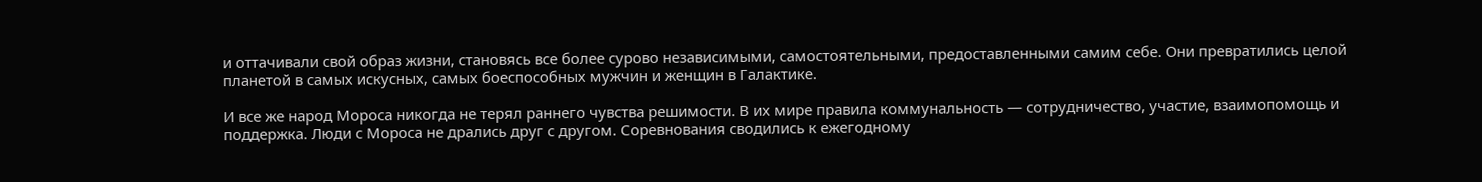и оттачивали свой образ жизни, становясь все более сурово независимыми, самостоятельными, предоставленными самим себе. Они превратились целой планетой в самых искусных, самых боеспособных мужчин и женщин в Галактике.

И все же народ Мороса никогда не терял раннего чувства решимости. В их мире правила коммунальность — сотрудничество, участие, взаимопомощь и поддержка. Люди с Мороса не дрались друг с другом. Соревнования сводились к ежегодному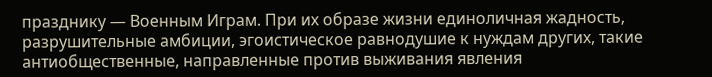празднику — Военным Играм. При их образе жизни единоличная жадность, разрушительные амбиции, эгоистическое равнодушие к нуждам других, такие антиобщественные, направленные против выживания явления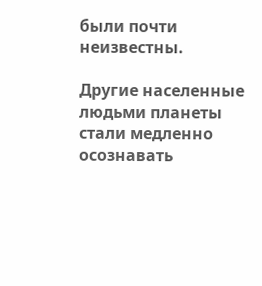были почти неизвестны.

Другие населенные людьми планеты стали медленно осознавать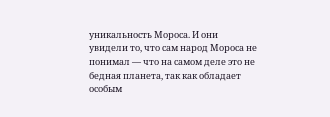уникальность Мороса. И они увидели то, что сам народ Мороса не понимал — что на самом деле это не бедная планета, так как обладает особым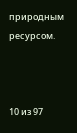природным ресурсом.



10 из 97